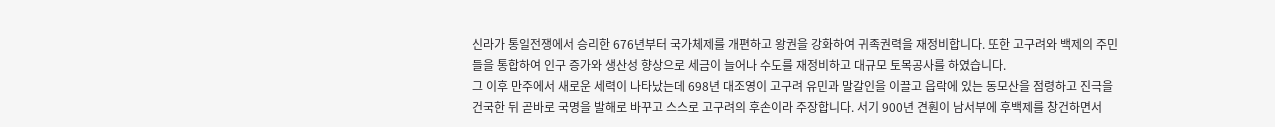신라가 통일전쟁에서 승리한 676년부터 국가체제를 개편하고 왕권을 강화하여 귀족권력을 재정비합니다. 또한 고구려와 백제의 주민들을 통합하여 인구 증가와 생산성 향상으로 세금이 늘어나 수도를 재정비하고 대규모 토목공사를 하였습니다.
그 이후 만주에서 새로운 세력이 나타났는데 698년 대조영이 고구려 유민과 말갈인을 이끌고 읍락에 있는 동모산을 점령하고 진극을 건국한 뒤 곧바로 국명을 발해로 바꾸고 스스로 고구려의 후손이라 주장합니다. 서기 900년 견훤이 남서부에 후백제를 창건하면서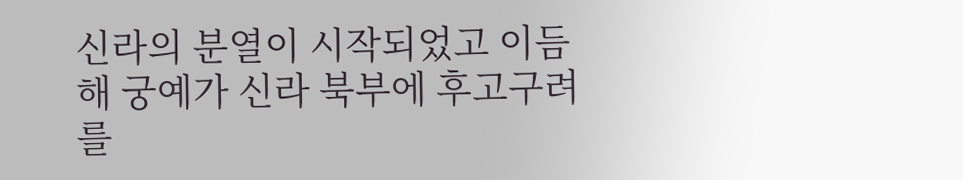신라의 분열이 시작되었고 이듬해 궁예가 신라 북부에 후고구려를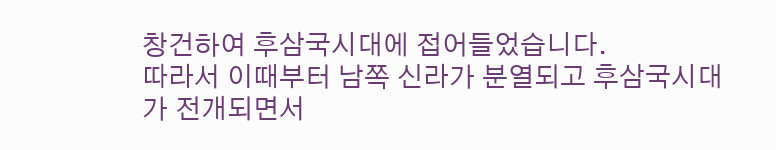창건하여 후삼국시대에 접어들었습니다.
따라서 이때부터 남쪽 신라가 분열되고 후삼국시대가 전개되면서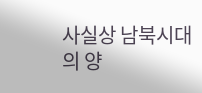사실상 남북시대의 양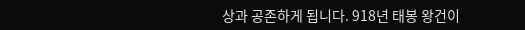상과 공존하게 됩니다. 918년 태봉 왕건이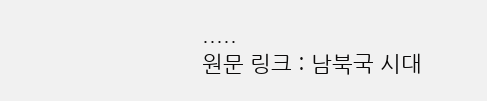.....
원문 링크 : 남북국 시대